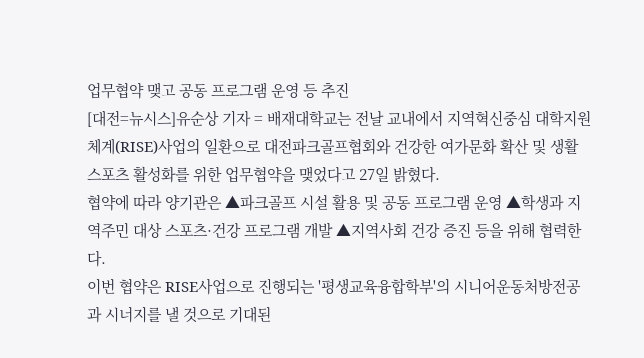업무협약 맺고 공동 프로그램 운영 등 추진
[대전=뉴시스]유순상 기자 = 배재대학교는 전날 교내에서 지역혁신중심 대학지원체계(RISE)사업의 일환으로 대전파크골프협회와 건강한 여가문화 확산 및 생활 스포츠 활성화를 위한 업무협약을 맺었다고 27일 밝혔다.
협약에 따라 양기관은 ▲파크골프 시설 활용 및 공동 프로그램 운영 ▲학생과 지역주민 대상 스포츠·건강 프로그램 개발 ▲지역사회 건강 증진 등을 위해 협력한다.
이번 협약은 RISE사업으로 진행되는 '평생교육융합학부'의 시니어운동처방전공과 시너지를 낼 것으로 기대된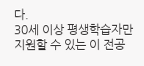다.
30세 이상 평생학습자만 지원할 수 있는 이 전공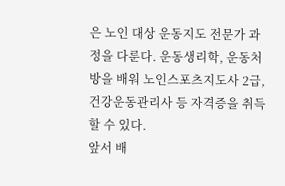은 노인 대상 운동지도 전문가 과정을 다룬다. 운동생리학, 운동처방을 배워 노인스포츠지도사 2급, 건강운동관리사 등 자격증을 취득할 수 있다.
앞서 배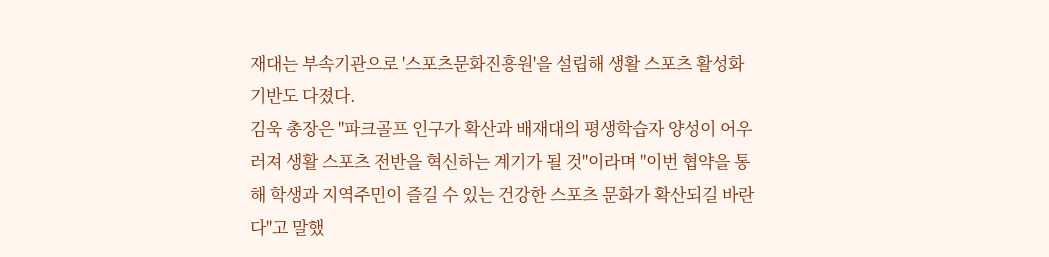재대는 부속기관으로 '스포츠문화진흥원'을 설립해 생활 스포츠 활성화 기반도 다졌다.
김욱 총장은 "파크골프 인구가 확산과 배재대의 평생학습자 양성이 어우러져 생활 스포츠 전반을 혁신하는 계기가 될 것"이라며 "이번 협약을 통해 학생과 지역주민이 즐길 수 있는 건강한 스포츠 문화가 확산되길 바란다"고 말했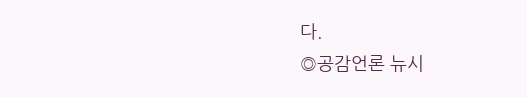다.
◎공감언론 뉴시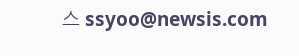스 ssyoo@newsis.com